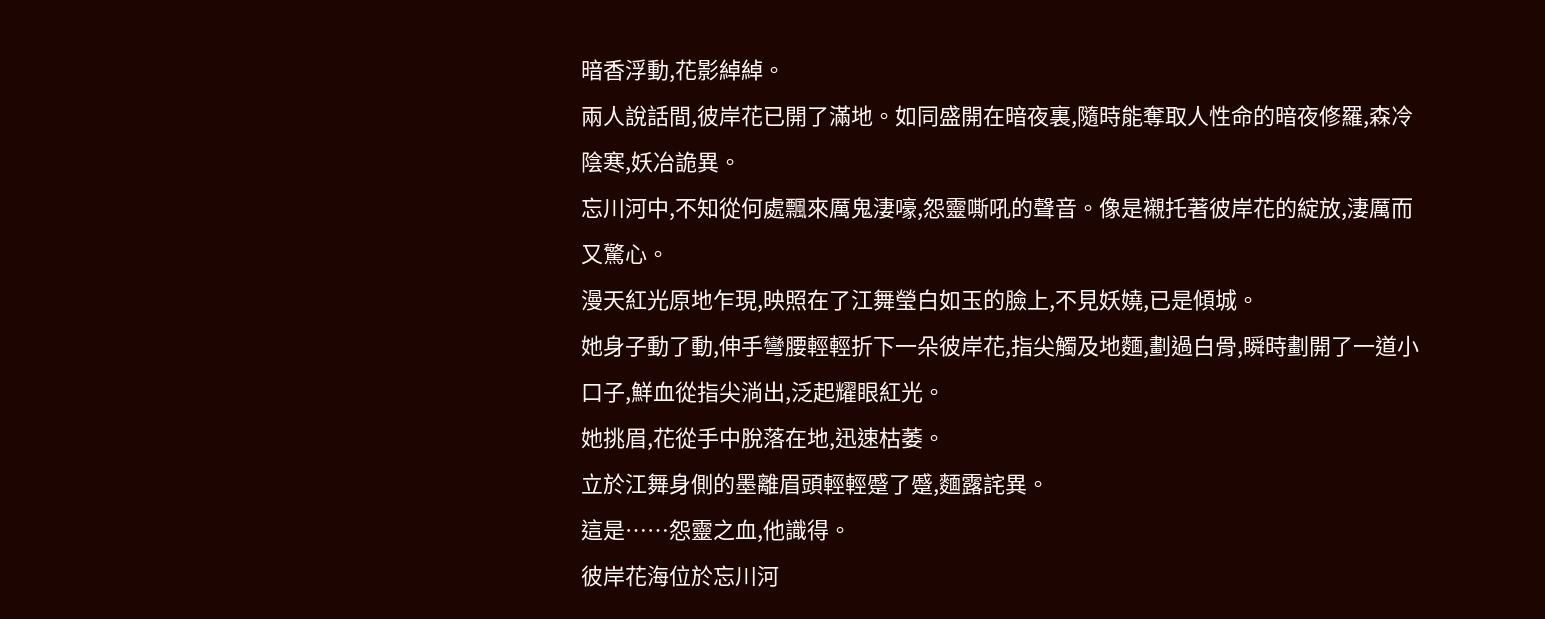暗香浮動,花影綽綽。
兩人說話間,彼岸花已開了滿地。如同盛開在暗夜裏,隨時能奪取人性命的暗夜修羅,森冷陰寒,妖冶詭異。
忘川河中,不知從何處飄來厲鬼淒嚎,怨靈嘶吼的聲音。像是襯托著彼岸花的綻放,淒厲而又驚心。
漫天紅光原地乍現,映照在了江舞瑩白如玉的臉上,不見妖嬈,已是傾城。
她身子動了動,伸手彎腰輕輕折下一朵彼岸花,指尖觸及地麵,劃過白骨,瞬時劃開了一道小口子,鮮血從指尖淌出,泛起耀眼紅光。
她挑眉,花從手中脫落在地,迅速枯萎。
立於江舞身側的墨離眉頭輕輕蹙了蹙,麵露詫異。
這是……怨靈之血,他識得。
彼岸花海位於忘川河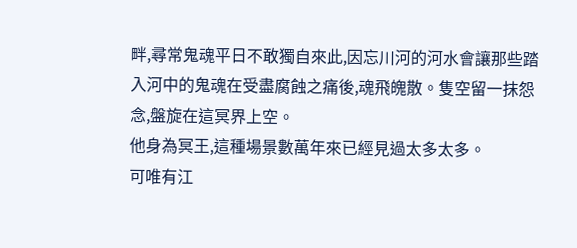畔,尋常鬼魂平日不敢獨自來此,因忘川河的河水會讓那些踏入河中的鬼魂在受盡腐蝕之痛後,魂飛魄散。隻空留一抹怨念,盤旋在這冥界上空。
他身為冥王,這種場景數萬年來已經見過太多太多。
可唯有江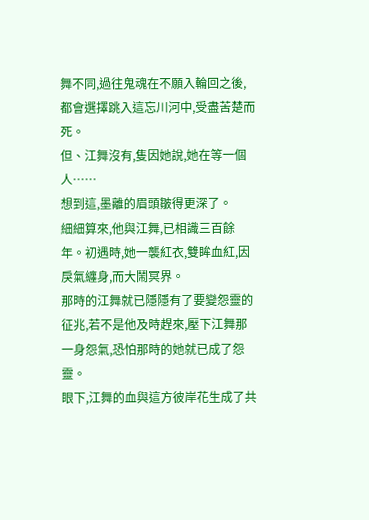舞不同,過往鬼魂在不願入輪回之後,都會選擇跳入這忘川河中,受盡苦楚而死。
但、江舞沒有,隻因她說,她在等一個人……
想到這,墨離的眉頭皺得更深了。
細細算來,他與江舞,已相識三百餘年。初遇時,她一襲紅衣,雙眸血紅,因戾氣纏身,而大鬧冥界。
那時的江舞就已隱隱有了要變怨靈的征兆,若不是他及時趕來,壓下江舞那一身怨氣,恐怕那時的她就已成了怨靈。
眼下,江舞的血與這方彼岸花生成了共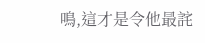鳴,這才是令他最詫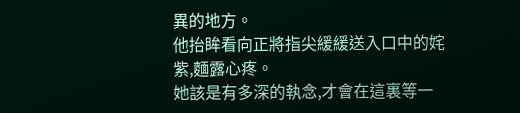異的地方。
他抬眸看向正將指尖緩緩送入口中的姹紫,麵露心疼。
她該是有多深的執念,才會在這裏等一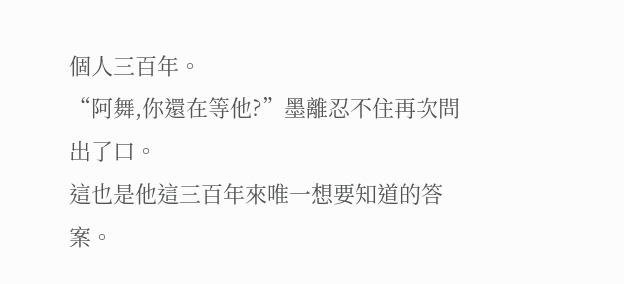個人三百年。
“阿舞,你還在等他?”墨離忍不住再次問出了口。
這也是他這三百年來唯一想要知道的答案。